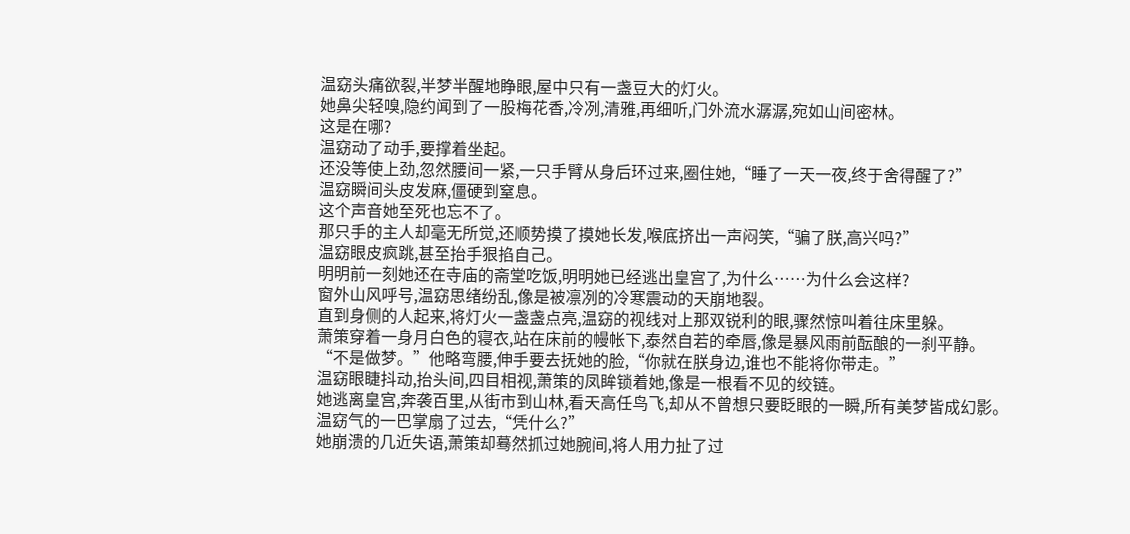温窈头痛欲裂,半梦半醒地睁眼,屋中只有一盏豆大的灯火。
她鼻尖轻嗅,隐约闻到了一股梅花香,冷冽,清雅,再细听,门外流水潺潺,宛如山间密林。
这是在哪?
温窈动了动手,要撑着坐起。
还没等使上劲,忽然腰间一紧,一只手臂从身后环过来,圈住她,“睡了一天一夜,终于舍得醒了?”
温窈瞬间头皮发麻,僵硬到窒息。
这个声音她至死也忘不了。
那只手的主人却毫无所觉,还顺势摸了摸她长发,喉底挤出一声闷笑,“骗了朕,高兴吗?”
温窈眼皮疯跳,甚至抬手狠掐自己。
明明前一刻她还在寺庙的斋堂吃饭,明明她已经逃出皇宫了,为什么……为什么会这样?
窗外山风呼号,温窈思绪纷乱,像是被凛冽的冷寒震动的天崩地裂。
直到身侧的人起来,将灯火一盏盏点亮,温窈的视线对上那双锐利的眼,骤然惊叫着往床里躲。
萧策穿着一身月白色的寝衣,站在床前的幔帐下,泰然自若的牵唇,像是暴风雨前酝酿的一刹平静。
“不是做梦。”他略弯腰,伸手要去抚她的脸,“你就在朕身边,谁也不能将你带走。”
温窈眼睫抖动,抬头间,四目相视,萧策的凤眸锁着她,像是一根看不见的绞链。
她逃离皇宫,奔袭百里,从街市到山林,看天高任鸟飞,却从不曾想只要眨眼的一瞬,所有美梦皆成幻影。
温窈气的一巴掌扇了过去,“凭什么?”
她崩溃的几近失语,萧策却蓦然抓过她腕间,将人用力扯了过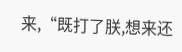来,“既打了朕,想来还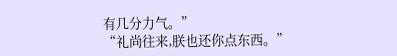有几分力气。”
“礼尚往来,朕也还你点东西。”